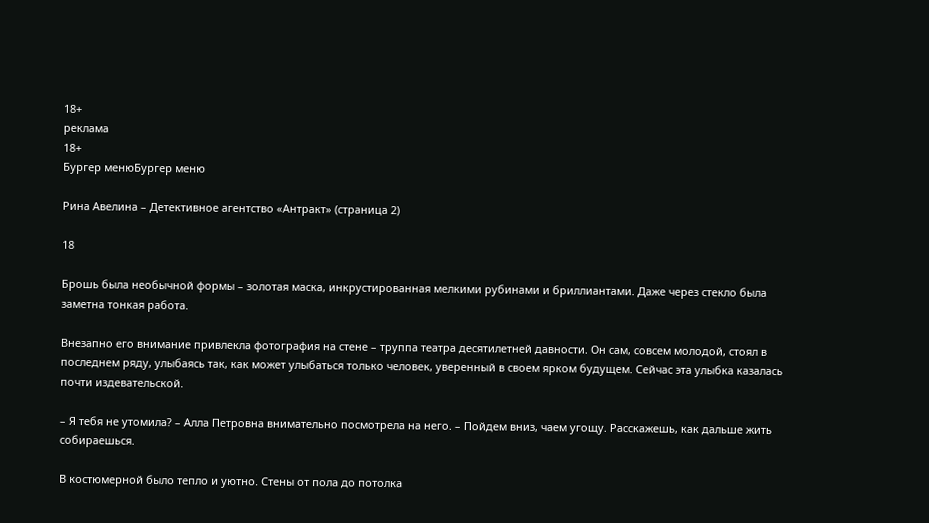18+
реклама
18+
Бургер менюБургер меню

Рина Авелина – Детективное агентство «Антракт» (страница 2)

18

Брошь была необычной формы – золотая маска, инкрустированная мелкими рубинами и бриллиантами. Даже через стекло была заметна тонкая работа.

Внезапно его внимание привлекла фотография на стене – труппа театра десятилетней давности. Он сам, совсем молодой, стоял в последнем ряду, улыбаясь так, как может улыбаться только человек, уверенный в своем ярком будущем. Сейчас эта улыбка казалась почти издевательской.

– Я тебя не утомила? – Алла Петровна внимательно посмотрела на него. – Пойдем вниз, чаем угощу. Расскажешь, как дальше жить собираешься.

В костюмерной было тепло и уютно. Стены от пола до потолка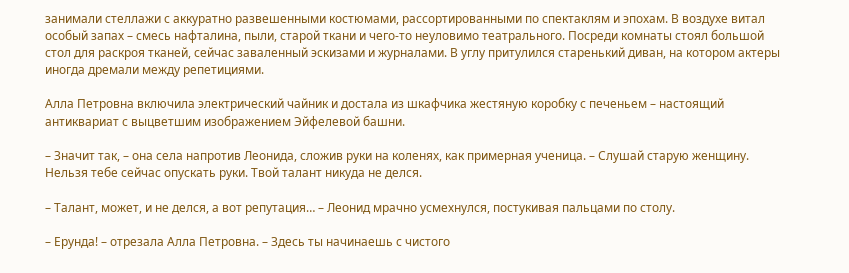занимали стеллажи с аккуратно развешенными костюмами, рассортированными по спектаклям и эпохам. В воздухе витал особый запах – смесь нафталина, пыли, старой ткани и чего-то неуловимо театрального. Посреди комнаты стоял большой стол для раскроя тканей, сейчас заваленный эскизами и журналами. В углу притулился старенький диван, на котором актеры иногда дремали между репетициями.

Алла Петровна включила электрический чайник и достала из шкафчика жестяную коробку с печеньем – настоящий антиквариат с выцветшим изображением Эйфелевой башни.

– Значит так, – она села напротив Леонида, сложив руки на коленях, как примерная ученица. – Слушай старую женщину. Нельзя тебе сейчас опускать руки. Твой талант никуда не делся.

– Талант, может, и не делся, а вот репутация… – Леонид мрачно усмехнулся, постукивая пальцами по столу.

– Ерунда! – отрезала Алла Петровна. – Здесь ты начинаешь с чистого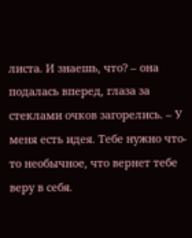листа. И знаешь, что? – она подалась вперед, глаза за стеклами очков загорелись. – У меня есть идея. Тебе нужно что-то необычное, что вернет тебе веру в себя.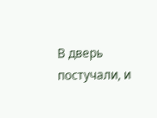В дверь постучали, и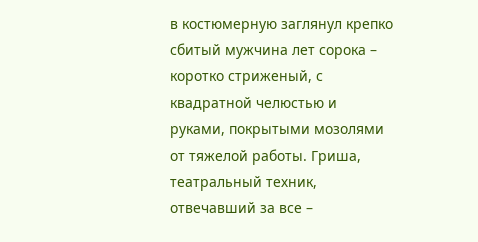в костюмерную заглянул крепко сбитый мужчина лет сорока – коротко стриженый, с квадратной челюстью и руками, покрытыми мозолями от тяжелой работы. Гриша, театральный техник, отвечавший за все –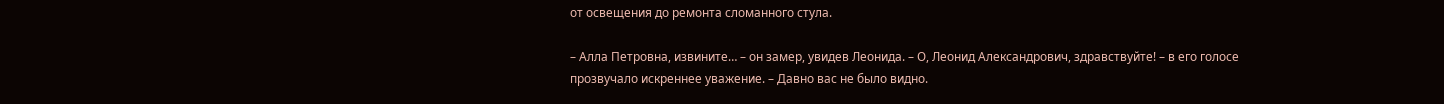от освещения до ремонта сломанного стула.

– Алла Петровна, извините… – он замер, увидев Леонида. – О, Леонид Александрович, здравствуйте! – в его голосе прозвучало искреннее уважение. – Давно вас не было видно.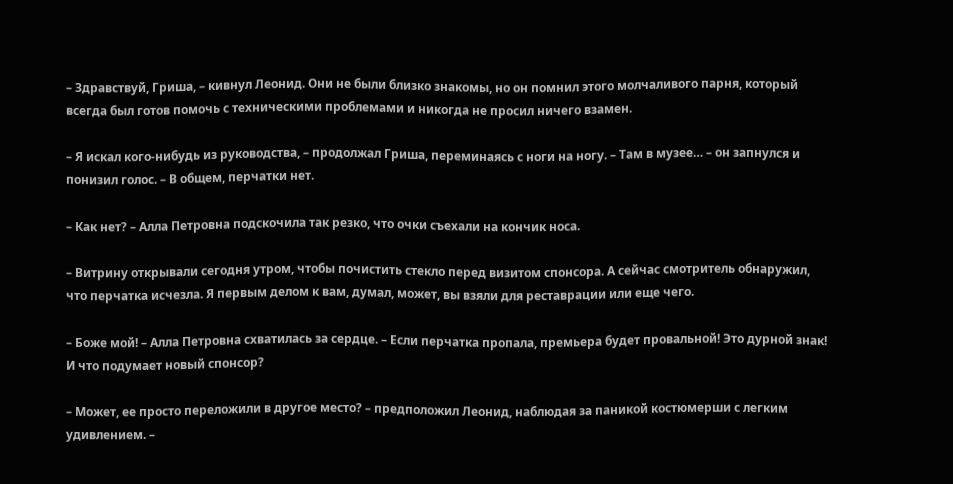– Здравствуй, Гриша, – кивнул Леонид. Они не были близко знакомы, но он помнил этого молчаливого парня, который всегда был готов помочь с техническими проблемами и никогда не просил ничего взамен.

– Я искал кого-нибудь из руководства, – продолжал Гриша, переминаясь с ноги на ногу. – Там в музее… – он запнулся и понизил голос. – В общем, перчатки нет.

– Как нет? – Алла Петровна подскочила так резко, что очки съехали на кончик носа.

– Витрину открывали сегодня утром, чтобы почистить стекло перед визитом спонсора. А сейчас смотритель обнаружил, что перчатка исчезла. Я первым делом к вам, думал, может, вы взяли для реставрации или еще чего.

– Боже мой! – Алла Петровна схватилась за сердце. – Если перчатка пропала, премьера будет провальной! Это дурной знак! И что подумает новый спонсор?

– Может, ее просто переложили в другое место? – предположил Леонид, наблюдая за паникой костюмерши с легким удивлением. –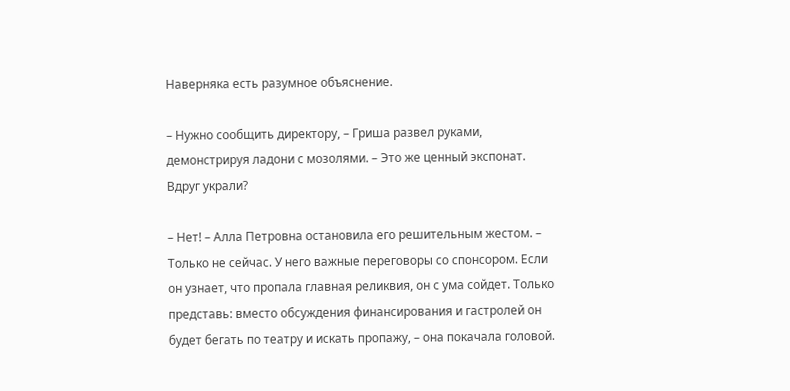Наверняка есть разумное объяснение.

– Нужно сообщить директору, – Гриша развел руками, демонстрируя ладони с мозолями. – Это же ценный экспонат. Вдруг украли?

– Нет! – Алла Петровна остановила его решительным жестом. – Только не сейчас. У него важные переговоры со спонсором. Если он узнает, что пропала главная реликвия, он с ума сойдет. Только представь: вместо обсуждения финансирования и гастролей он будет бегать по театру и искать пропажу, – она покачала головой.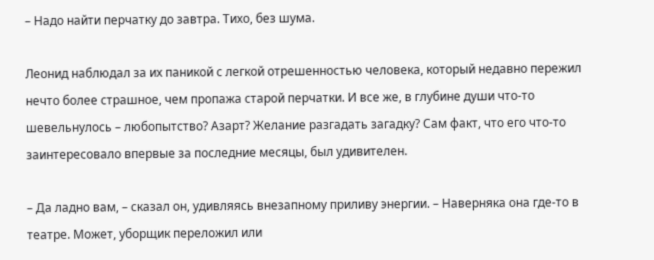– Надо найти перчатку до завтра. Тихо, без шума.

Леонид наблюдал за их паникой с легкой отрешенностью человека, который недавно пережил нечто более страшное, чем пропажа старой перчатки. И все же, в глубине души что-то шевельнулось – любопытство? Азарт? Желание разгадать загадку? Сам факт, что его что-то заинтересовало впервые за последние месяцы, был удивителен.

– Да ладно вам, – сказал он, удивляясь внезапному приливу энергии. – Наверняка она где-то в театре. Может, уборщик переложил или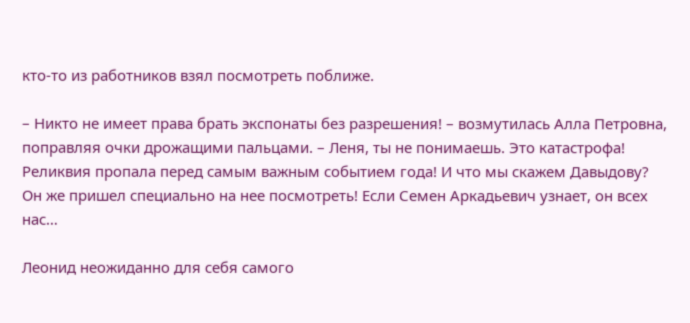кто-то из работников взял посмотреть поближе.

– Никто не имеет права брать экспонаты без разрешения! – возмутилась Алла Петровна, поправляя очки дрожащими пальцами. – Леня, ты не понимаешь. Это катастрофа! Реликвия пропала перед самым важным событием года! И что мы скажем Давыдову? Он же пришел специально на нее посмотреть! Если Семен Аркадьевич узнает, он всех нас…

Леонид неожиданно для себя самого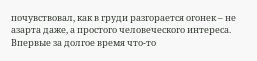почувствовал, как в груди разгорается огонек – не азарта даже, а простого человеческого интереса. Впервые за долгое время что-то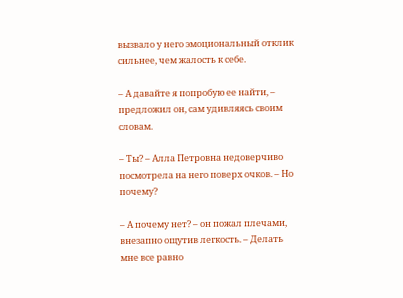вызвало у него эмоциональный отклик сильнее, чем жалость к себе.

– А давайте я попробую ее найти, – предложил он, сам удивляясь своим словам.

– Ты? – Алла Петровна недоверчиво посмотрела на него поверх очков. – Но почему?

– А почему нет? – он пожал плечами, внезапно ощутив легкость. – Делать мне все равно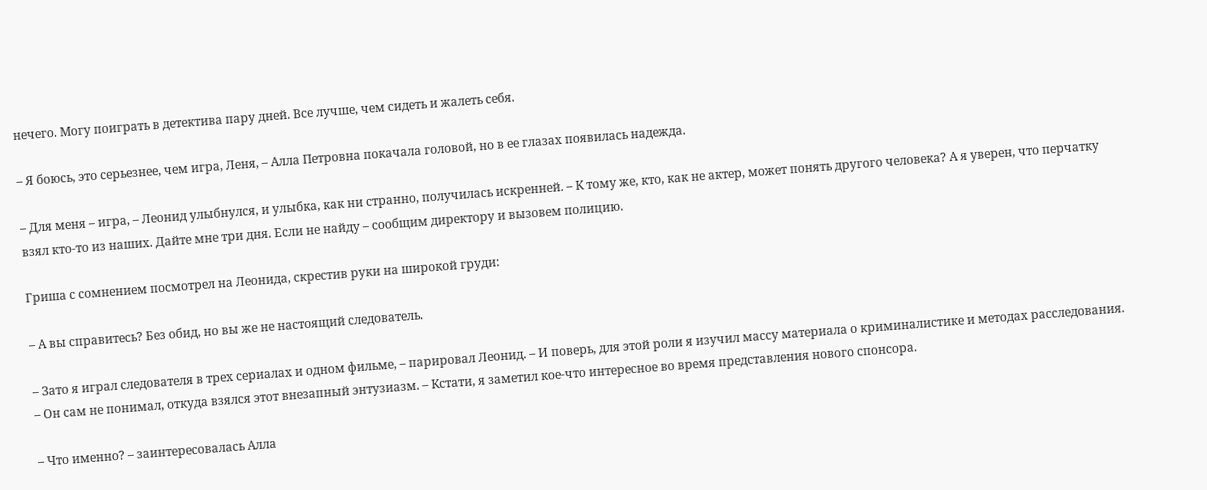нечего. Могу поиграть в детектива пару дней. Все лучше, чем сидеть и жалеть себя.

– Я боюсь, это серьезнее, чем игра, Леня, – Алла Петровна покачала головой, но в ее глазах появилась надежда.

– Для меня – игра, – Леонид улыбнулся, и улыбка, как ни странно, получилась искренней. – К тому же, кто, как не актер, может понять другого человека? А я уверен, что перчатку взял кто-то из наших. Дайте мне три дня. Если не найду – сообщим директору и вызовем полицию.

Гриша с сомнением посмотрел на Леонида, скрестив руки на широкой груди:

– А вы справитесь? Без обид, но вы же не настоящий следователь.

– Зато я играл следователя в трех сериалах и одном фильме, – парировал Леонид. – И поверь, для этой роли я изучил массу материала о криминалистике и методах расследования. – Он сам не понимал, откуда взялся этот внезапный энтузиазм. – Кстати, я заметил кое-что интересное во время представления нового спонсора.

– Что именно? – заинтересовалась Алла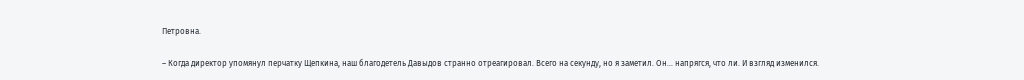Петровна.

– Когда директор упомянул перчатку Щепкина, наш благодетель Давыдов странно отреагировал. Всего на секунду, но я заметил. Он… напрягся, что ли. И взгляд изменился.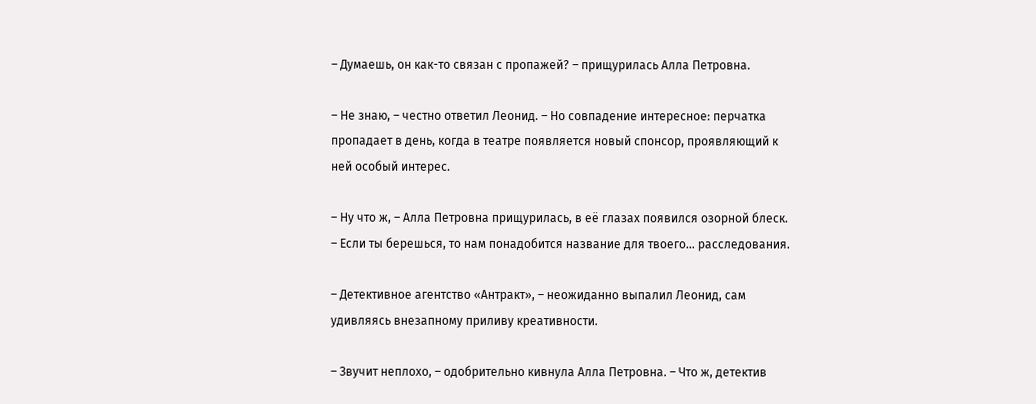– Думаешь, он как-то связан с пропажей? – прищурилась Алла Петровна.

– Не знаю, – честно ответил Леонид. – Но совпадение интересное: перчатка пропадает в день, когда в театре появляется новый спонсор, проявляющий к ней особый интерес.

– Ну что ж, – Алла Петровна прищурилась, в её глазах появился озорной блеск. – Если ты берешься, то нам понадобится название для твоего… расследования.

– Детективное агентство «Антракт», – неожиданно выпалил Леонид, сам удивляясь внезапному приливу креативности.

– Звучит неплохо, – одобрительно кивнула Алла Петровна. – Что ж, детектив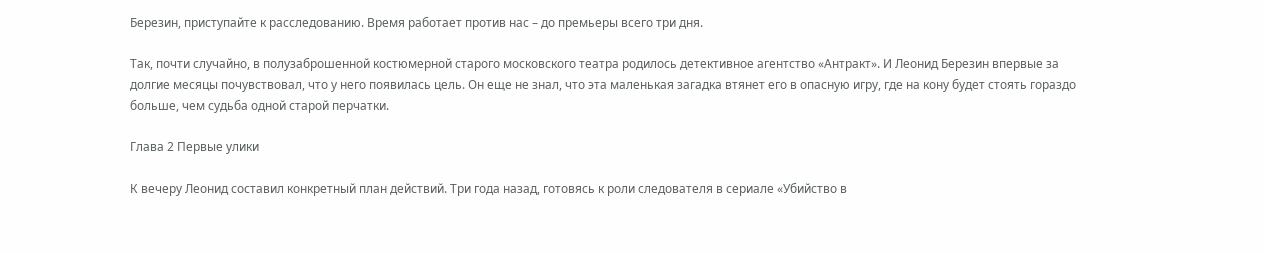Березин, приступайте к расследованию. Время работает против нас – до премьеры всего три дня.

Так, почти случайно, в полузаброшенной костюмерной старого московского театра родилось детективное агентство «Антракт». И Леонид Березин впервые за долгие месяцы почувствовал, что у него появилась цель. Он еще не знал, что эта маленькая загадка втянет его в опасную игру, где на кону будет стоять гораздо больше, чем судьба одной старой перчатки.

Глава 2 Первые улики

К вечеру Леонид составил конкретный план действий. Три года назад, готовясь к роли следователя в сериале «Убийство в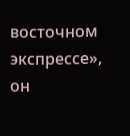восточном экспрессе», он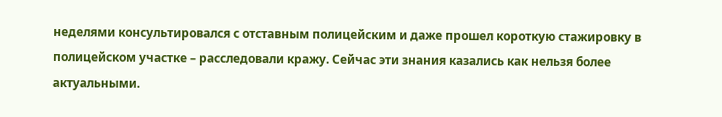неделями консультировался с отставным полицейским и даже прошел короткую стажировку в полицейском участке – расследовали кражу. Сейчас эти знания казались как нельзя более актуальными.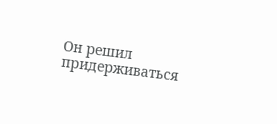Он решил придерживаться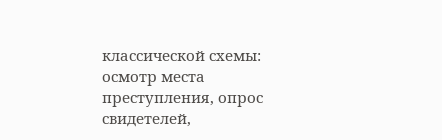классической схемы: осмотр места преступления, опрос свидетелей,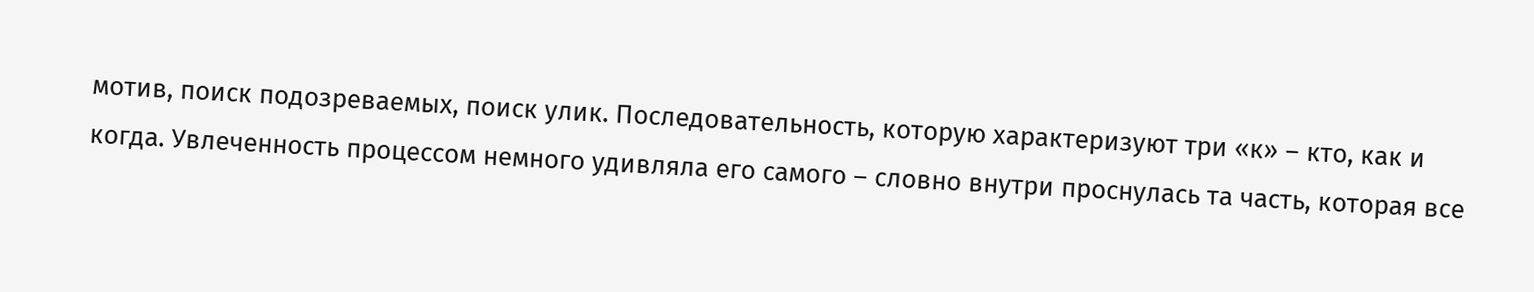мотив, поиск подозреваемых, поиск улик. Последовательность, которую характеризуют три «к» – кто, как и когда. Увлеченность процессом немного удивляла его самого – словно внутри проснулась та часть, которая все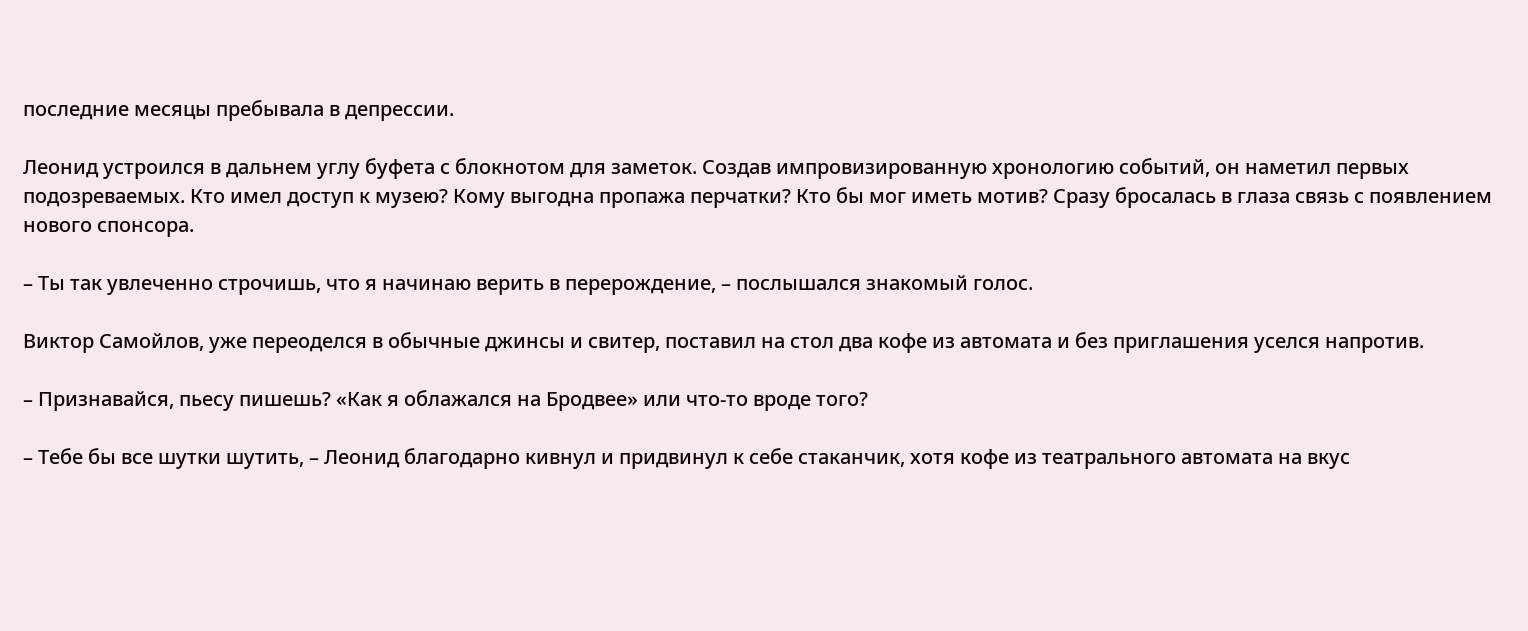последние месяцы пребывала в депрессии.

Леонид устроился в дальнем углу буфета с блокнотом для заметок. Создав импровизированную хронологию событий, он наметил первых подозреваемых. Кто имел доступ к музею? Кому выгодна пропажа перчатки? Кто бы мог иметь мотив? Сразу бросалась в глаза связь с появлением нового спонсора.

– Ты так увлеченно строчишь, что я начинаю верить в перерождение, – послышался знакомый голос.

Виктор Самойлов, уже переоделся в обычные джинсы и свитер, поставил на стол два кофе из автомата и без приглашения уселся напротив.

– Признавайся, пьесу пишешь? «Как я облажался на Бродвее» или что-то вроде того?

– Тебе бы все шутки шутить, – Леонид благодарно кивнул и придвинул к себе стаканчик, хотя кофе из театрального автомата на вкус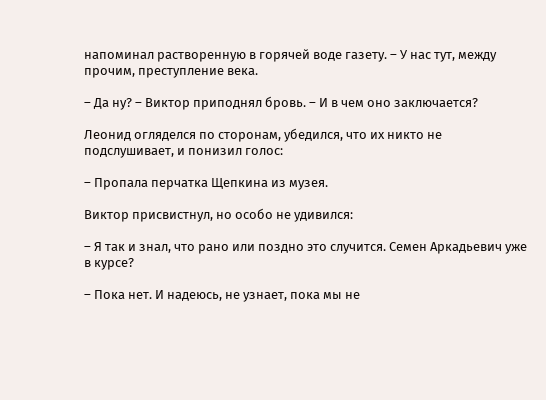напоминал растворенную в горячей воде газету. – У нас тут, между прочим, преступление века.

– Да ну? – Виктор приподнял бровь. – И в чем оно заключается?

Леонид огляделся по сторонам, убедился, что их никто не подслушивает, и понизил голос:

– Пропала перчатка Щепкина из музея.

Виктор присвистнул, но особо не удивился:

– Я так и знал, что рано или поздно это случится. Семен Аркадьевич уже в курсе?

– Пока нет. И надеюсь, не узнает, пока мы не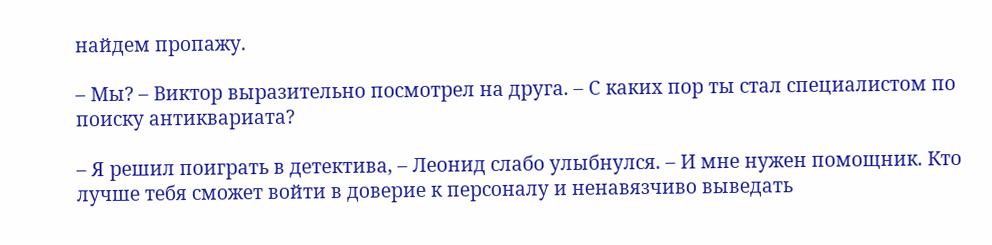найдем пропажу.

– Мы? – Виктор выразительно посмотрел на друга. – С каких пор ты стал специалистом по поиску антиквариата?

– Я решил поиграть в детектива, – Леонид слабо улыбнулся. – И мне нужен помощник. Кто лучше тебя сможет войти в доверие к персоналу и ненавязчиво выведать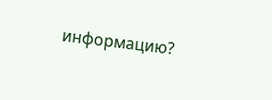информацию?